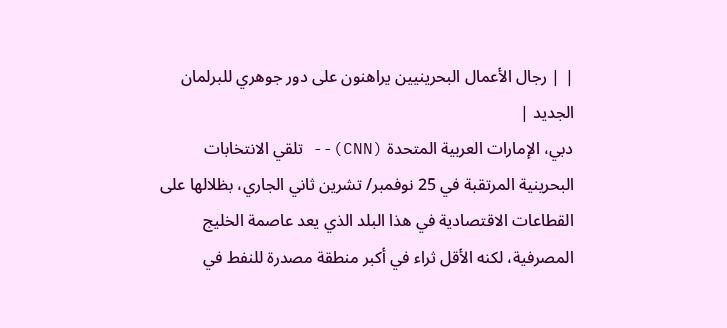| | رجال الأعمال البحرينيين يراهنون على دور جوهري للبرلمان الجديد |
دبي، الإمارات العربية المتحدة (CNN)-- تلقي الانتخابات البحرينية المرتقبة في 25 نوفمبر/ تشرين ثاني الجاري، بظلالها على القطاعات الاقتصادية في هذا البلد الذي يعد عاصمة الخليج المصرفية، لكنه الأقل ثراء في أكبر منطقة مصدرة للنفط في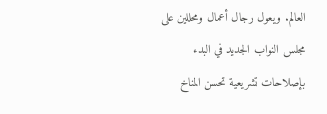العالم. ويعول رجال أعمال ومحللين على مجلس النواب الجديد في البدء بإصلاحات تشريعية تحسن المناخ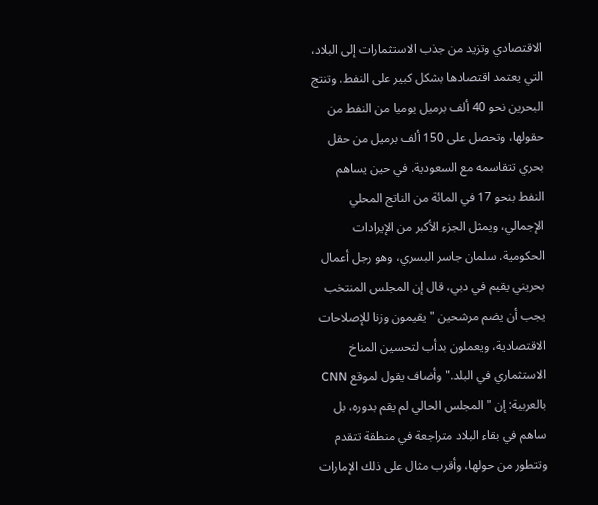الاقتصادي وتزيد من جذب الاستثمارات إلى البلاد، التي يعتمد اقتصادها بشكل كبير على النفط. وتنتج البحرين نحو 40 ألف برميل يوميا من النفط من حقولها، وتحصل على 150 ألف برميل من حقل بحري تتقاسمه مع السعودية. في حين يساهم النفط بنحو 17 في المائة من الناتج المحلي الإجمالي، ويمثل الجزء الأكبر من الإيرادات الحكومية. سلمان جاسر البسري، وهو رجل أعمال بحريني يقيم في دبي، قال إن المجلس المنتخب يجب أن يضم مرشحين " يقيمون وزنا للإصلاحات الاقتصادية، ويعملون بدأب لتحسين المناخ الاستثماري في البلد." وأضاف يقول لموقع CNN بالعربية: إن "المجلس الحالي لم يقم بدوره، بل ساهم في بقاء البلاد متراجعة في منطقة تتقدم وتتطور من حولها، وأقرب مثال على ذلك الإمارات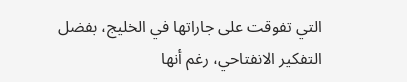التي تفوقت على جاراتها في الخليج، بفضل التفكير الانفتاحي، رغم أنها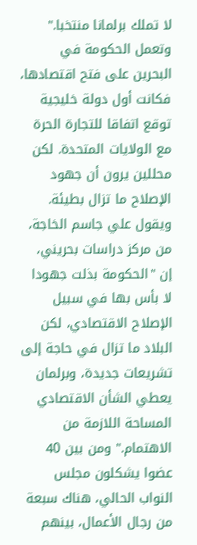لا تملك برلمانا منتخبا." وتعمل الحكومة في البحرين على فتح اقتصادها، فكانت أول دولة خليجية توقع اتفاقا للتجارة الحرة مع الولايات المتحدة. لكن محللين يرون أن جهود الإصلاح ما تزال بطيئة. ويقول علي جاسم الخاجة، من مركز دراسات بحريني، إن "الحكومة بذلت جهودا لا بأس بها في سبيل الإصلاح الاقتصادي، لكن البلاد ما تزال في حاجة إلى تشريعات جديدة، وبرلمان يعطي الشأن الاقتصادي المساحة اللازمة من الاهتمام." ومن بين 40 عضوا يشكلون مجلس النواب الحالي، هناك سبعة من رجال الأعمال، بينهم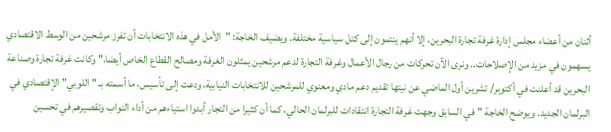أثنان من أعضاء مجلس إدارة غرفة تجارة البحرين، إلا أنهم ينتمون إلى كتل سياسية مختلفة. ويضيف الخاجة: "الأمل في هذه الانتخابات أن تفرز مرشحين من الوسط الاقتصادي يسهمون في مزيد من الإصلاحات.. ونرى الآن تحركات من رجال الأعمال وغرفة التجارة لدعم مرشحين يمثلون الغرفة ومصالح القطاع الخاص أيضا." وكانت غرفة تجارة وصناعة البحرين قد أعلنت في أكتوبر/ تشرين أول الماضي عن نيتها تقديم دعم مادي ومعنوي للمرشحين للانتخابات النيابية، ودعت إلى تأسيس، ما أسمته بـ "اللوبي" الإقتصادي في البرلمان الجديد. ويوضح الخاجة "في السابق وجهت غرفة التجارة انتقادات للبرلمان الحالي، كما أن كثيرا من التجار أبدوا استياءهم من أداء النواب وتقصيرهم في تحسين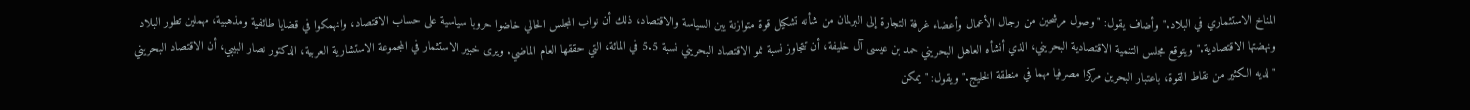المناخ الاستثماري في البلاد." وأضاف يقول: "وصول مرشحين من رجال الأعمال وأعضاء غرفة التجارة إلى البرلمان من شأنه تشكيل قوة متوازنة يبن السياسة والاقتصاد، ذلك أن نواب المجلس الحالي خاضوا حروبا سياسية على حساب الاقتصاد، وانهمكوا في قضايا طائفية ومذهبية، مهملين تطور البلاد ونهضتها الاقتصادية." ويتوقع مجلس التنمية الاقتصادية البحريني، الذي أنشأه العاهل البحريني حمد بن عيسى آل خليفة، أن تتجاوز نسبة نمو الاقتصاد البحريني نسبة 5.5 في المائة، التي حققها العام الماضي. ويرى خبير الاستثمار في المجموعة الاستشارية العربية، الدكتور نصار البيبي، أن الاقتصاد البحريني "لديه الكثير من نقاط القوة، باعتبار البحرين مركزا مصرفيا مهما في منطقة الخليج." ويقول: "يمكن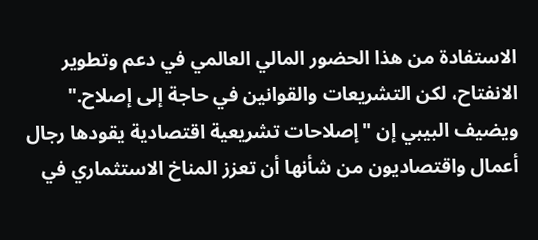الاستفادة من هذا الحضور المالي العالمي في دعم وتطوير الانفتاح، لكن التشريعات والقوانين في حاجة إلى إصلاح." ويضيف البيبي إن "إصلاحات تشريعية اقتصادية يقودها رجال أعمال واقتصاديون من شأنها أن تعزز المناخ الاستثماري في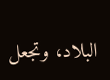البلاد، وتجعل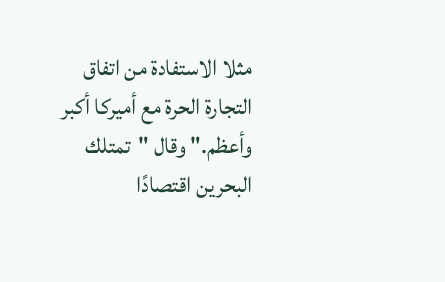مثلا الاستفادة من اتفاق التجارة الحرة مع أميركا أكبر وأعظم." وقال "تمتلك البحرين اقتصادًا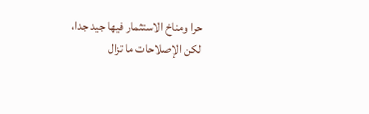حرا ومناخ الاستثمار فيها جيد جدا، لكن الإصلاحات ما تزال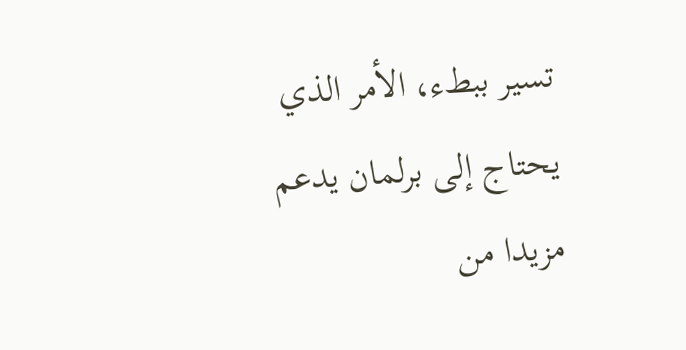تسير ببطء، الأمر الذي يحتاج إلى برلمان يدعم مزيدا من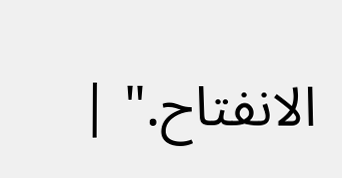الانفتاح." |